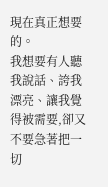現在真正想要的。
我想要有人聽我說話、誇我漂亮、讓我覺得被需要,卻又不要急著把一切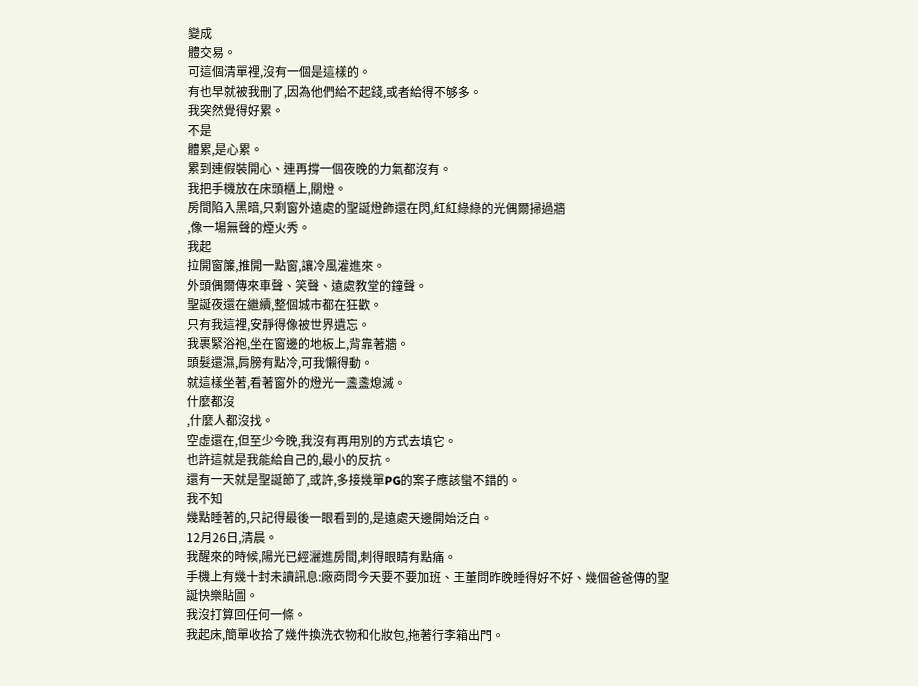變成
體交易。
可這個清單裡,沒有一個是這樣的。
有也早就被我刪了,因為他們給不起錢,或者給得不够多。
我突然覺得好累。
不是
體累,是心累。
累到連假裝開心、連再撐一個夜晚的力氣都沒有。
我把手機放在床頭櫃上,關燈。
房間陷入黑暗,只剩窗外遠處的聖誕燈飾還在閃,紅紅綠綠的光偶爾掃過牆
,像一場無聲的煙火秀。
我起
拉開窗簾,推開一點窗,讓冷風灌進來。
外頭偶爾傳來車聲、笑聲、遠處教堂的鐘聲。
聖誕夜還在繼續,整個城市都在狂歡。
只有我這裡,安靜得像被世界遺忘。
我裹緊浴袍,坐在窗邊的地板上,背靠著牆。
頭髮還濕,肩膀有點冷,可我懶得動。
就這樣坐著,看著窗外的燈光一盞盞熄滅。
什麼都沒
,什麼人都沒找。
空虛還在,但至少今晚,我沒有再用別的方式去填它。
也許這就是我能給自己的,最小的反抗。
還有一天就是聖誕節了,或許,多接幾單PG的案子應該蠻不錯的。
我不知
幾點睡著的,只記得最後一眼看到的,是遠處天邊開始泛白。
12月26日,清晨。
我醒來的時候,陽光已經灑進房間,刺得眼睛有點痛。
手機上有幾十封未讀訊息:廠商問今天要不要加班、王董問昨晚睡得好不好、幾個爸爸傳的聖誕快樂貼圖。
我沒打算回任何一條。
我起床,簡單收拾了幾件換洗衣物和化妝包,拖著行李箱出門。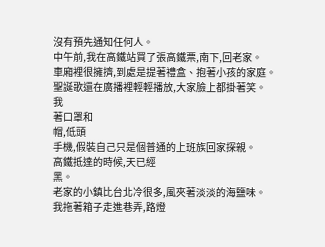沒有預先通知任何人。
中午前,我在高鐵站買了張高鐵票,南下,回老家。
車廂裡很擁擠,到處是提著禮盒、抱著小孩的家庭。
聖誕歌還在廣播裡輕輕播放,大家臉上都掛著笑。
我
著口罩和
帽,低頭
手機,假裝自己只是個普通的上班族回家探親。
高鐵抵達的時候,天已經
黑。
老家的小鎮比台北冷很多,風夾著淡淡的海鹽味。
我拖著箱子走進巷弄,路燈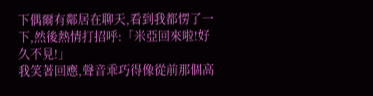下偶爾有鄰居在聊天,看到我都愣了一下,然後熱情打招呼:「米亞回來啦!好久不見!」
我笑著回應,聲音乖巧得像從前那個高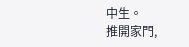中生。
推開家門,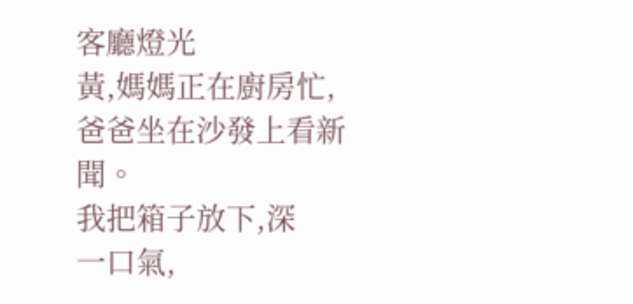客廳燈光
黃,媽媽正在廚房忙,爸爸坐在沙發上看新聞。
我把箱子放下,深
一口氣,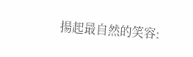揚起最自然的笑容: